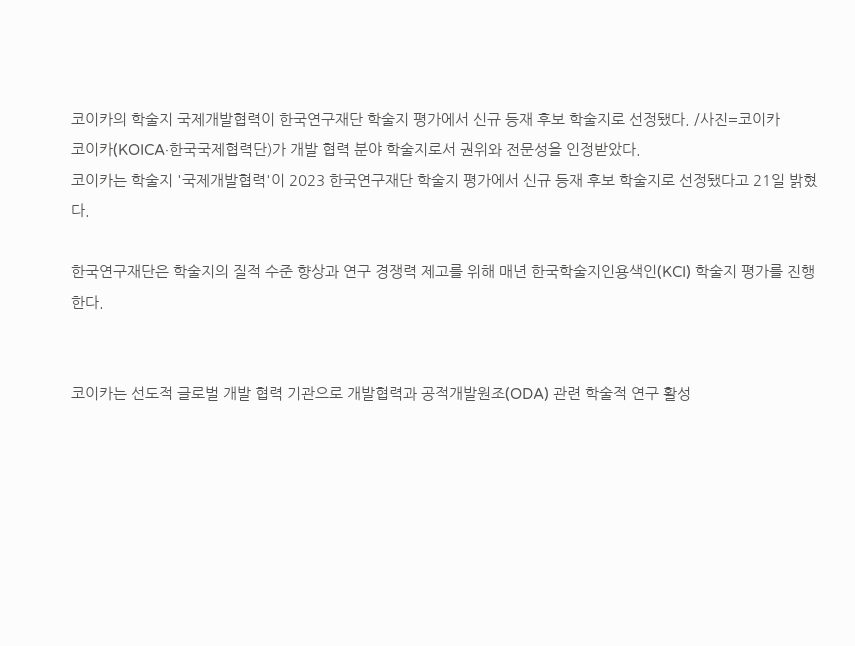코이카의 학술지 국제개발협력이 한국연구재단 학술지 평가에서 신규 등재 후보 학술지로 선정됐다. /사진=코이카
코이카(KOICA·한국국제협력단)가 개발 협력 분야 학술지로서 권위와 전문성을 인정받았다.
코이카는 학술지 '국제개발협력'이 2023 한국연구재단 학술지 평가에서 신규 등재 후보 학술지로 선정됐다고 21일 밝혔다.

한국연구재단은 학술지의 질적 수준 향상과 연구 경쟁력 제고를 위해 매년 한국학술지인용색인(KCI) 학술지 평가를 진행한다.


코이카는 선도적 글로벌 개발 협력 기관으로 개발협력과 공적개발원조(ODA) 관련 학술적 연구 활성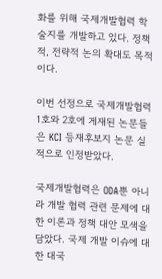화를 위해 국제개발협력 학술지를 개발하고 있다. 정책적, 전략적 논의 확대도 목적이다.

이번 선정으로 국제개발협력 1호와 2호에 게재된 논문들은 KCI 등재후보지 논문 실적으로 인정받았다.

국제개발협력은 ODA뿐 아니라 개발 협력 관련 문제에 대한 이론과 정책 대안 모색을 담았다. 국제 개발 이슈에 대한 대국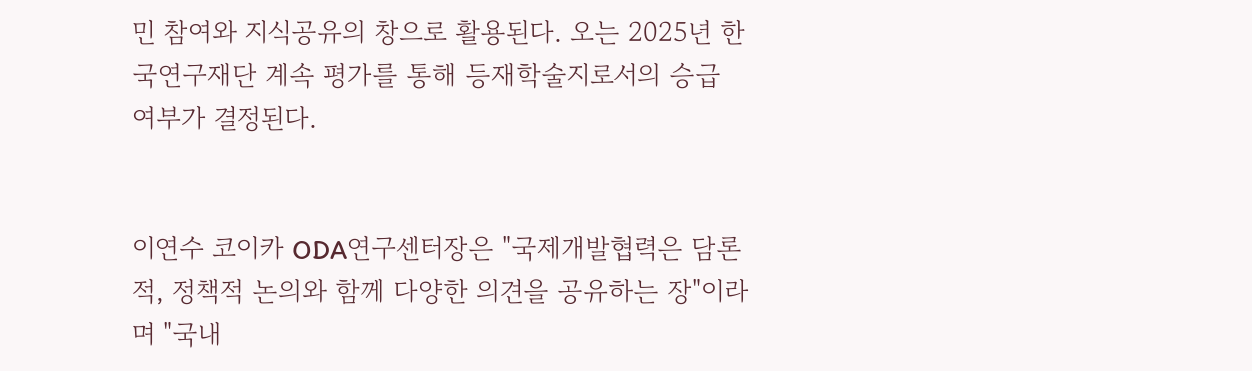민 참여와 지식공유의 창으로 활용된다. 오는 2025년 한국연구재단 계속 평가를 통해 등재학술지로서의 승급 여부가 결정된다.


이연수 코이카 ODA연구센터장은 "국제개발협력은 담론적, 정책적 논의와 함께 다양한 의견을 공유하는 장"이라며 "국내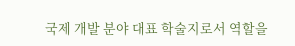국제 개발 분야 대표 학술지로서 역할을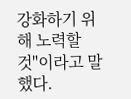강화하기 위해 노력할 것"이라고 말했다.